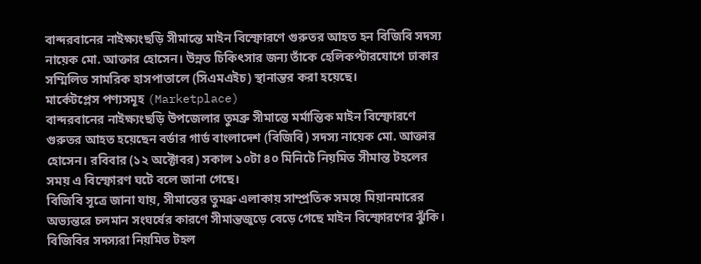বান্দরবানের নাইক্ষ্যংছড়ি সীমান্তে মাইন বিস্ফোরণে গুরুতর আহত হন বিজিবি সদস্য নায়েক মো. আক্তার হোসেন। উন্নত চিকিৎসার জন্য তাঁকে হেলিকপ্টারযোগে ঢাকার সম্মিলিত সামরিক হাসপাতালে (সিএমএইচ) স্থানান্তর করা হয়েছে।
মার্কেটপ্লেস পণ্যসমূহ (Marketplace)
বান্দরবানের নাইক্ষ্যংছড়ি উপজেলার তুমব্রু সীমান্তে মর্মান্তিক মাইন বিস্ফোরণে গুরুতর আহত হয়েছেন বর্ডার গার্ড বাংলাদেশ (বিজিবি) সদস্য নায়েক মো. আক্তার হোসেন। রবিবার (১২ অক্টোবর) সকাল ১০টা ৪০ মিনিটে নিয়মিত সীমান্ত টহলের সময় এ বিস্ফোরণ ঘটে বলে জানা গেছে।
বিজিবি সূত্রে জানা যায়, সীমান্তের তুমব্রু এলাকায় সাম্প্রতিক সময়ে মিয়ানমারের অভ্যন্তরে চলমান সংঘর্ষের কারণে সীমান্তজুড়ে বেড়ে গেছে মাইন বিস্ফোরণের ঝুঁকি। বিজিবির সদস্যরা নিয়মিত টহল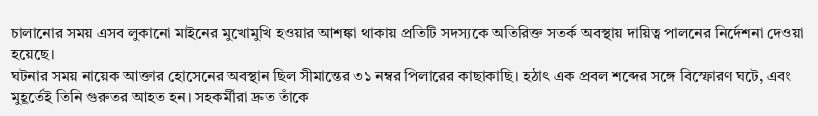চালানোর সময় এসব লুকানো মাইনের মুখোমুখি হওয়ার আশঙ্কা থাকায় প্রতিটি সদস্যকে অতিরিক্ত সতর্ক অবস্থায় দায়িত্ব পালনের নির্দেশনা দেওয়া হয়েছে।
ঘটনার সময় নায়েক আক্তার হোসেনের অবস্থান ছিল সীমান্তের ৩১ নম্বর পিলারের কাছাকাছি। হঠাৎ এক প্রবল শব্দের সঙ্গে বিস্ফোরণ ঘটে, এবং মুহূর্তেই তিনি গুরুতর আহত হন। সহকর্মীরা দ্রুত তাঁকে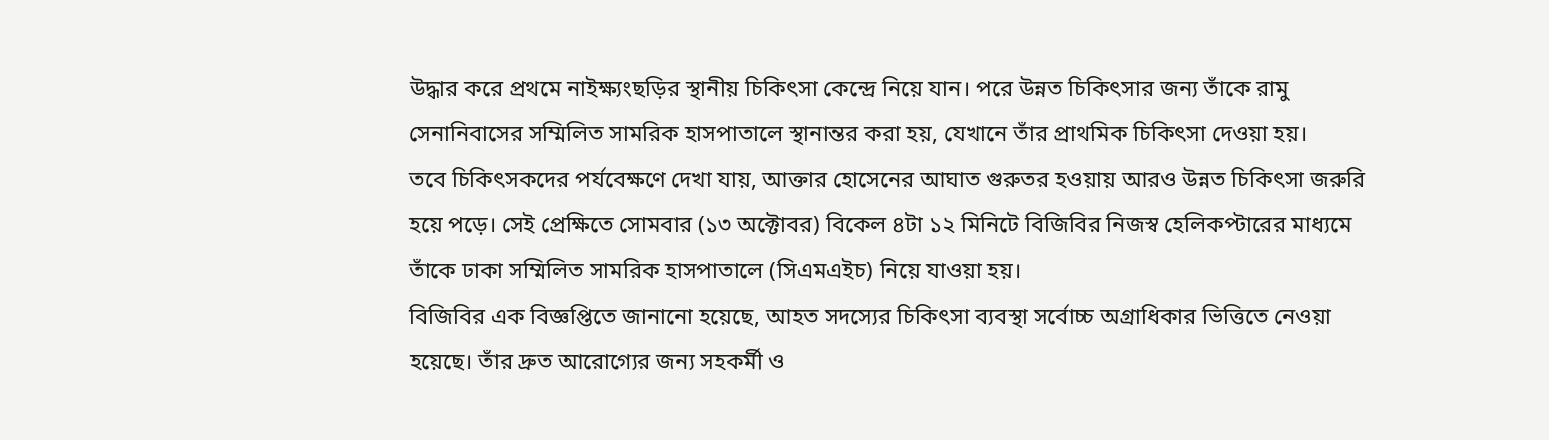উদ্ধার করে প্রথমে নাইক্ষ্যংছড়ির স্থানীয় চিকিৎসা কেন্দ্রে নিয়ে যান। পরে উন্নত চিকিৎসার জন্য তাঁকে রামু সেনানিবাসের সম্মিলিত সামরিক হাসপাতালে স্থানান্তর করা হয়, যেখানে তাঁর প্রাথমিক চিকিৎসা দেওয়া হয়।
তবে চিকিৎসকদের পর্যবেক্ষণে দেখা যায়, আক্তার হোসেনের আঘাত গুরুতর হওয়ায় আরও উন্নত চিকিৎসা জরুরি হয়ে পড়ে। সেই প্রেক্ষিতে সোমবার (১৩ অক্টোবর) বিকেল ৪টা ১২ মিনিটে বিজিবির নিজস্ব হেলিকপ্টারের মাধ্যমে তাঁকে ঢাকা সম্মিলিত সামরিক হাসপাতালে (সিএমএইচ) নিয়ে যাওয়া হয়।
বিজিবির এক বিজ্ঞপ্তিতে জানানো হয়েছে, আহত সদস্যের চিকিৎসা ব্যবস্থা সর্বোচ্চ অগ্রাধিকার ভিত্তিতে নেওয়া হয়েছে। তাঁর দ্রুত আরোগ্যের জন্য সহকর্মী ও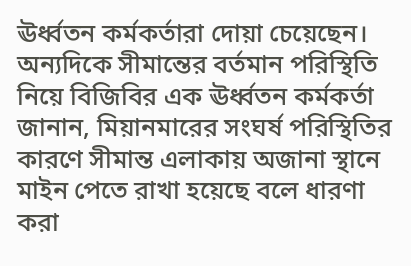ঊর্ধ্বতন কর্মকর্তারা দোয়া চেয়েছেন।
অন্যদিকে সীমান্তের বর্তমান পরিস্থিতি নিয়ে বিজিবির এক ঊর্ধ্বতন কর্মকর্তা জানান, মিয়ানমারের সংঘর্ষ পরিস্থিতির কারণে সীমান্ত এলাকায় অজানা স্থানে মাইন পেতে রাখা হয়েছে বলে ধারণা করা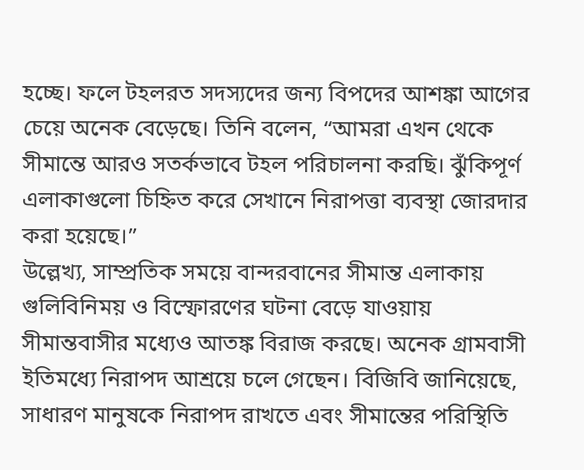হচ্ছে। ফলে টহলরত সদস্যদের জন্য বিপদের আশঙ্কা আগের চেয়ে অনেক বেড়েছে। তিনি বলেন, “আমরা এখন থেকে সীমান্তে আরও সতর্কভাবে টহল পরিচালনা করছি। ঝুঁকিপূর্ণ এলাকাগুলো চিহ্নিত করে সেখানে নিরাপত্তা ব্যবস্থা জোরদার করা হয়েছে।”
উল্লেখ্য, সাম্প্রতিক সময়ে বান্দরবানের সীমান্ত এলাকায় গুলিবিনিময় ও বিস্ফোরণের ঘটনা বেড়ে যাওয়ায় সীমান্তবাসীর মধ্যেও আতঙ্ক বিরাজ করছে। অনেক গ্রামবাসী ইতিমধ্যে নিরাপদ আশ্রয়ে চলে গেছেন। বিজিবি জানিয়েছে, সাধারণ মানুষকে নিরাপদ রাখতে এবং সীমান্তের পরিস্থিতি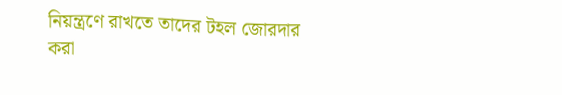নিয়ন্ত্রণে রাখতে তাদের টহল জোরদার করা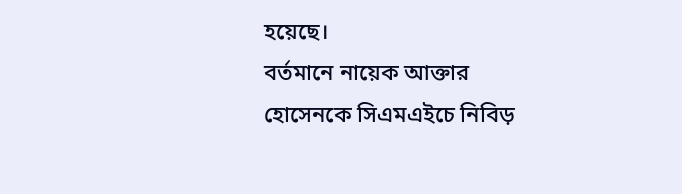হয়েছে।
বর্তমানে নায়েক আক্তার হোসেনকে সিএমএইচে নিবিড়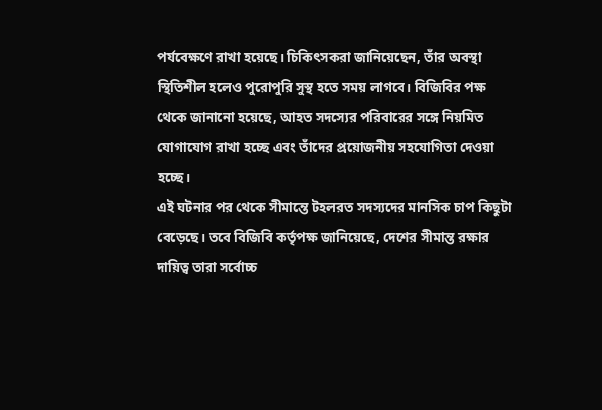পর্যবেক্ষণে রাখা হয়েছে। চিকিৎসকরা জানিয়েছেন, তাঁর অবস্থা স্থিতিশীল হলেও পুরোপুরি সুস্থ হতে সময় লাগবে। বিজিবির পক্ষ থেকে জানানো হয়েছে, আহত সদস্যের পরিবারের সঙ্গে নিয়মিত যোগাযোগ রাখা হচ্ছে এবং তাঁদের প্রয়োজনীয় সহযোগিতা দেওয়া হচ্ছে।
এই ঘটনার পর থেকে সীমান্তে টহলরত সদস্যদের মানসিক চাপ কিছুটা বেড়েছে। তবে বিজিবি কর্তৃপক্ষ জানিয়েছে, দেশের সীমান্ত রক্ষার দায়িত্ব তারা সর্বোচ্চ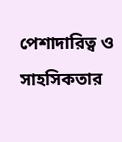পেশাদারিত্ব ও সাহসিকতার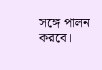সঙ্গে পালন করবে।